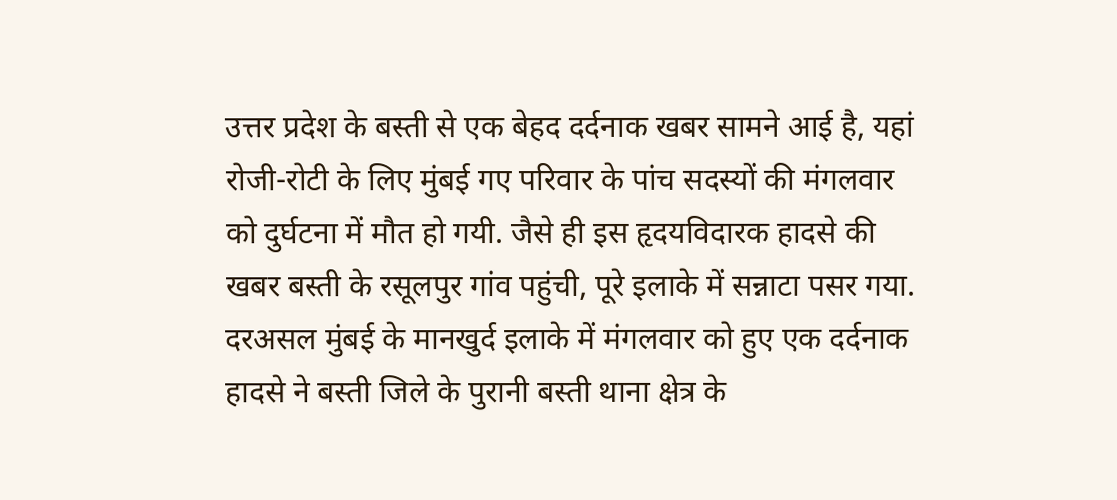उत्तर प्रदेश के बस्ती से एक बेहद दर्दनाक खबर सामने आई है, यहां रोजी-रोटी के लिए मुंबई गए परिवार के पांच सदस्यों की मंगलवार को दुर्घटना में मौत हो गयी. जैसे ही इस हृदयविदारक हादसे की खबर बस्ती के रसूलपुर गांव पहुंची, पूरे इलाके में सन्नाटा पसर गया.
दरअसल मुंबई के मानखुर्द इलाके में मंगलवार को हुए एक दर्दनाक हादसे ने बस्ती जिले के पुरानी बस्ती थाना क्षेत्र के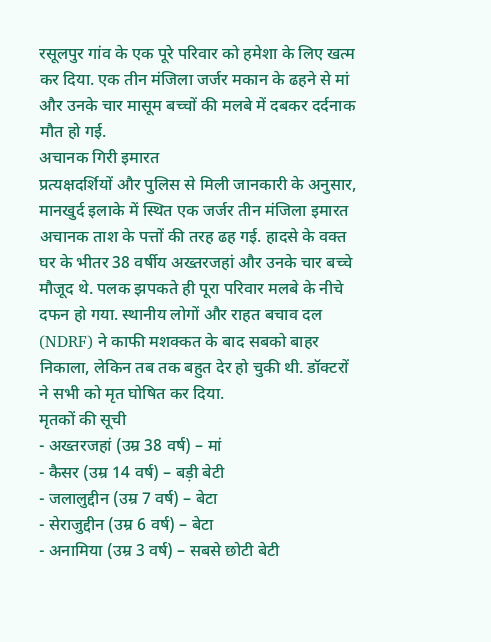रसूलपुर गांव के एक पूरे परिवार को हमेशा के लिए खत्म कर दिया. एक तीन मंजिला जर्जर मकान के ढहने से मां और उनके चार मासूम बच्चों की मलबे में दबकर दर्दनाक मौत हो गई.
अचानक गिरी इमारत
प्रत्यक्षदर्शियों और पुलिस से मिली जानकारी के अनुसार, मानखुर्द इलाके में स्थित एक जर्जर तीन मंजिला इमारत अचानक ताश के पत्तों की तरह ढह गई. हादसे के वक्त घर के भीतर 38 वर्षीय अख्तरजहां और उनके चार बच्चे मौजूद थे. पलक झपकते ही पूरा परिवार मलबे के नीचे दफन हो गया. स्थानीय लोगों और राहत बचाव दल (NDRF) ने काफी मशक्कत के बाद सबको बाहर निकाला, लेकिन तब तक बहुत देर हो चुकी थी. डॉक्टरों ने सभी को मृत घोषित कर दिया.
मृतकों की सूची
- अख्तरजहां (उम्र 38 वर्ष) – मां
- कैसर (उम्र 14 वर्ष) – बड़ी बेटी
- जलालुद्दीन (उम्र 7 वर्ष) – बेटा
- सेराजुद्दीन (उम्र 6 वर्ष) – बेटा
- अनामिया (उम्र 3 वर्ष) – सबसे छोटी बेटी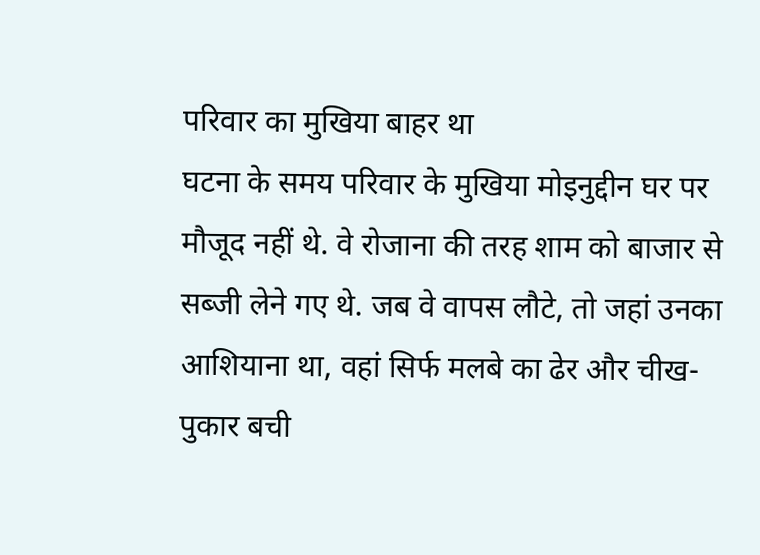परिवार का मुखिया बाहर था
घटना के समय परिवार के मुखिया मोइनुद्दीन घर पर मौजूद नहीं थे. वे रोजाना की तरह शाम को बाजार से सब्जी लेने गए थे. जब वे वापस लौटे, तो जहां उनका आशियाना था, वहां सिर्फ मलबे का ढेर और चीख-पुकार बची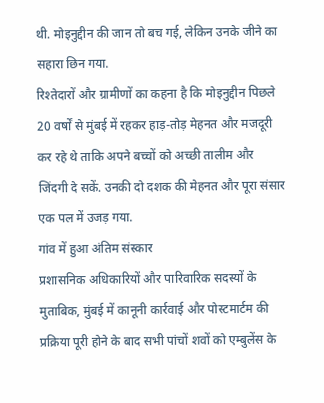थी. मोइनुद्दीन की जान तो बच गई, लेकिन उनके जीने का सहारा छिन गया.
रिश्तेदारों और ग्रामीणों का कहना है कि मोइनुद्दीन पिछले 20 वर्षों से मुंबई में रहकर हाड़-तोड़ मेहनत और मजदूरी कर रहे थे ताकि अपने बच्चों को अच्छी तालीम और जिंदगी दे सकें. उनकी दो दशक की मेहनत और पूरा संसार एक पल में उजड़ गया.
गांव में हुआ अंतिम संस्कार
प्रशासनिक अधिकारियों और पारिवारिक सदस्यों के मुताबिक, मुंबई में कानूनी कार्रवाई और पोस्टमार्टम की प्रक्रिया पूरी होने के बाद सभी पांचों शवों को एम्बुलेंस के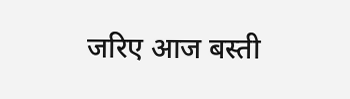जरिए आज बस्ती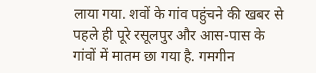लाया गया. शवों के गांव पहुंचने की खबर से पहले ही पूरे रसूलपुर और आस-पास के गांवों में मातम छा गया है. गमगीन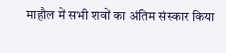माहौल में सभी शवों का अंतिम संस्कार किया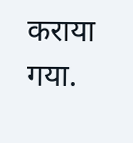कराया गया.